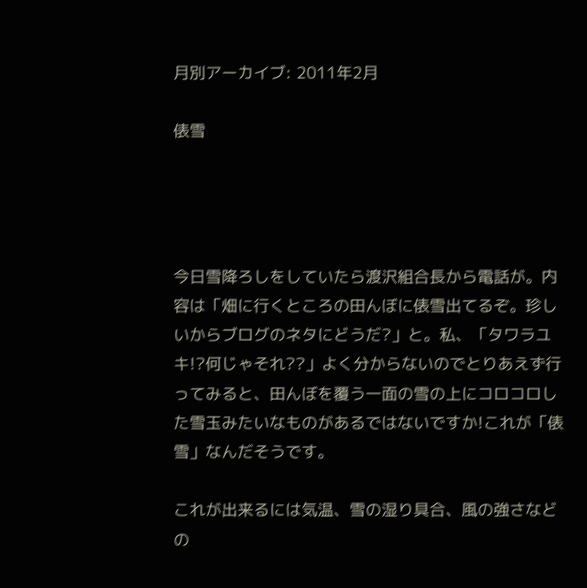月別アーカイブ: 2011年2月

俵雪




今日雪降ろしをしていたら渡沢組合長から電話が。内容は「畑に行くところの田んぼに俵雪出てるぞ。珍しいからブログのネタにどうだ?」と。私、「タワラユキ!?何じゃそれ??」よく分からないのでとりあえず行ってみると、田んぼを覆う一面の雪の上にコロコロした雪玉みたいなものがあるではないですか!これが「俵雪」なんだそうです。

これが出来るには気温、雪の湿り具合、風の強さなどの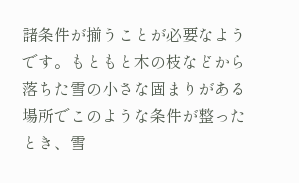諸条件が揃うことが必要なようです。もともと木の枝などから落ちた雪の小さな固まりがある場所でこのような条件が整ったとき、雪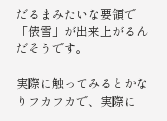だるまみたいな要領で「俵雪」が出来上がるんだそうです。

実際に触ってみるとかなりフカフカで、実際に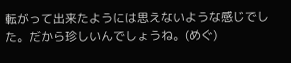転がって出来たようには思えないような感じでした。だから珍しいんでしょうね。(めぐ)